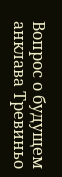Вопрос о будущем анклава Тревиньо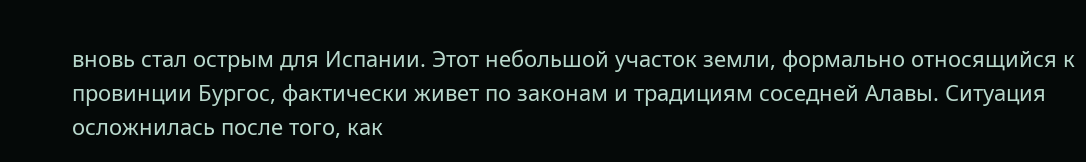вновь стал острым для Испании. Этот небольшой участок земли, формально относящийся к провинции Бургос, фактически живет по законам и традициям соседней Алавы. Ситуация осложнилась после того, как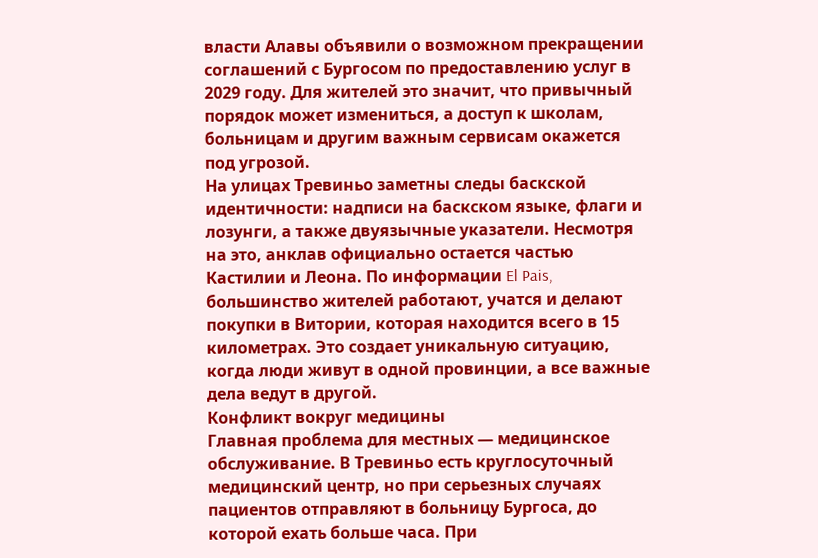власти Алавы объявили о возможном прекращении соглашений с Бургосом по предоставлению услуг в 2029 году. Для жителей это значит, что привычный порядок может измениться, а доступ к школам, больницам и другим важным сервисам окажется под угрозой.
На улицах Тревиньо заметны следы баскской идентичности: надписи на баскском языке, флаги и лозунги, а также двуязычные указатели. Несмотря на это, анклав официально остается частью Кастилии и Леона. По информации El Pais, большинство жителей работают, учатся и делают покупки в Витории, которая находится всего в 15 километрах. Это создает уникальную ситуацию, когда люди живут в одной провинции, а все важные дела ведут в другой.
Конфликт вокруг медицины
Главная проблема для местных — медицинское обслуживание. В Тревиньо есть круглосуточный медицинский центр, но при серьезных случаях пациентов отправляют в больницу Бургоса, до которой ехать больше часа. При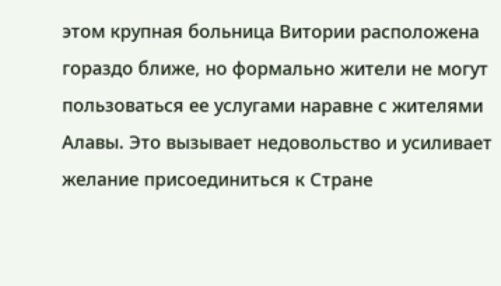этом крупная больница Витории расположена гораздо ближе, но формально жители не могут пользоваться ее услугами наравне с жителями Алавы. Это вызывает недовольство и усиливает желание присоединиться к Стране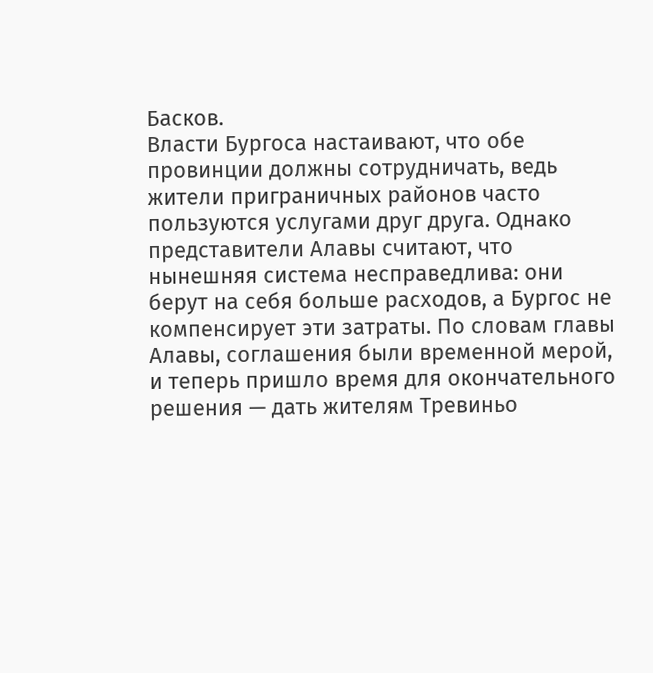Басков.
Власти Бургоса настаивают, что обе провинции должны сотрудничать, ведь жители приграничных районов часто пользуются услугами друг друга. Однако представители Алавы считают, что нынешняя система несправедлива: они берут на себя больше расходов, а Бургос не компенсирует эти затраты. По словам главы Алавы, соглашения были временной мерой, и теперь пришло время для окончательного решения — дать жителям Тревиньо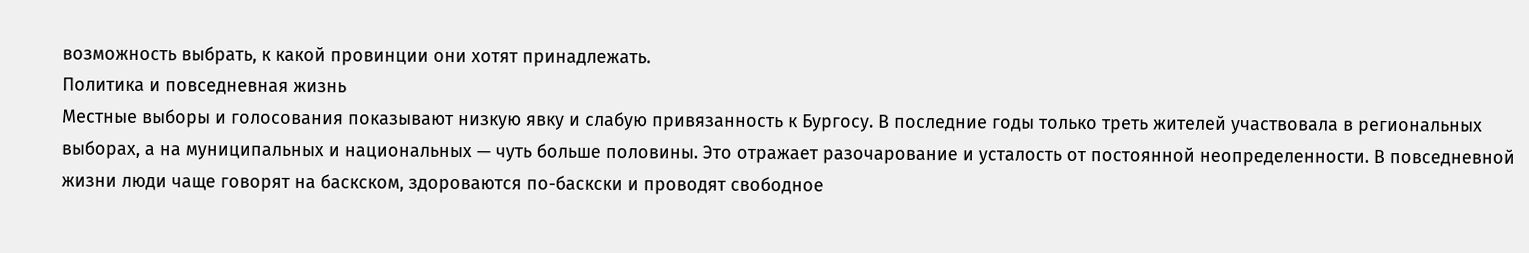возможность выбрать, к какой провинции они хотят принадлежать.
Политика и повседневная жизнь
Местные выборы и голосования показывают низкую явку и слабую привязанность к Бургосу. В последние годы только треть жителей участвовала в региональных выборах, а на муниципальных и национальных — чуть больше половины. Это отражает разочарование и усталость от постоянной неопределенности. В повседневной жизни люди чаще говорят на баскском, здороваются по-баскски и проводят свободное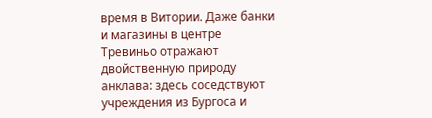время в Витории. Даже банки и магазины в центре Тревиньо отражают двойственную природу анклава: здесь соседствуют учреждения из Бургоса и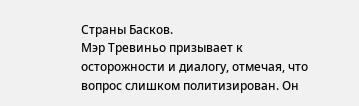Страны Басков.
Мэр Тревиньо призывает к осторожности и диалогу, отмечая, что вопрос слишком политизирован. Он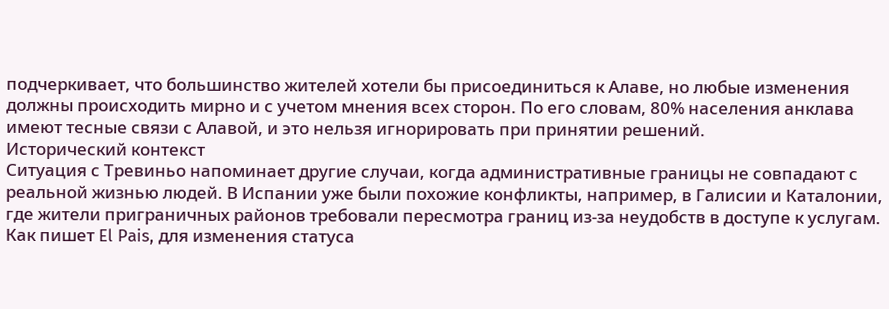подчеркивает, что большинство жителей хотели бы присоединиться к Алаве, но любые изменения должны происходить мирно и с учетом мнения всех сторон. По его словам, 80% населения анклава имеют тесные связи с Алавой, и это нельзя игнорировать при принятии решений.
Исторический контекст
Ситуация с Тревиньо напоминает другие случаи, когда административные границы не совпадают с реальной жизнью людей. В Испании уже были похожие конфликты, например, в Галисии и Каталонии, где жители приграничных районов требовали пересмотра границ из-за неудобств в доступе к услугам. Как пишет El Pais, для изменения статуса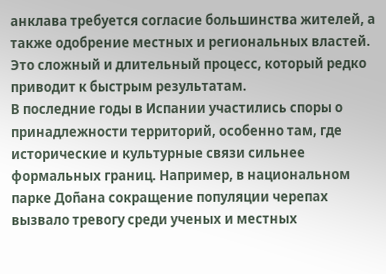анклава требуется согласие большинства жителей, а также одобрение местных и региональных властей. Это сложный и длительный процесс, который редко приводит к быстрым результатам.
В последние годы в Испании участились споры о принадлежности территорий, особенно там, где исторические и культурные связи сильнее формальных границ. Например, в национальном парке Доñана сокращение популяции черепах вызвало тревогу среди ученых и местных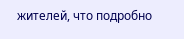жителей, что подробно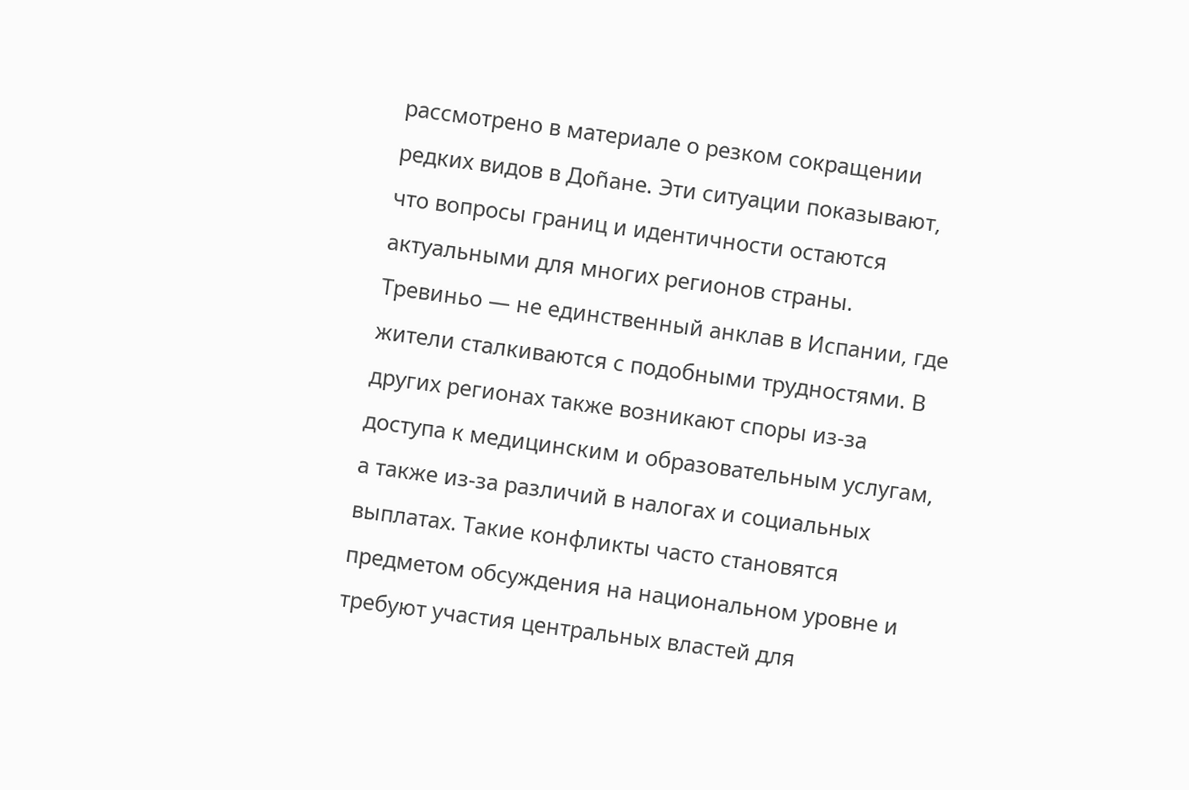рассмотрено в материале о резком сокращении редких видов в Доñане. Эти ситуации показывают, что вопросы границ и идентичности остаются актуальными для многих регионов страны.
Тревиньо — не единственный анклав в Испании, где жители сталкиваются с подобными трудностями. В других регионах также возникают споры из-за доступа к медицинским и образовательным услугам, а также из-за различий в налогах и социальных выплатах. Такие конфликты часто становятся предметом обсуждения на национальном уровне и требуют участия центральных властей для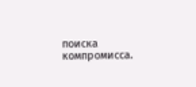поиска компромисса.